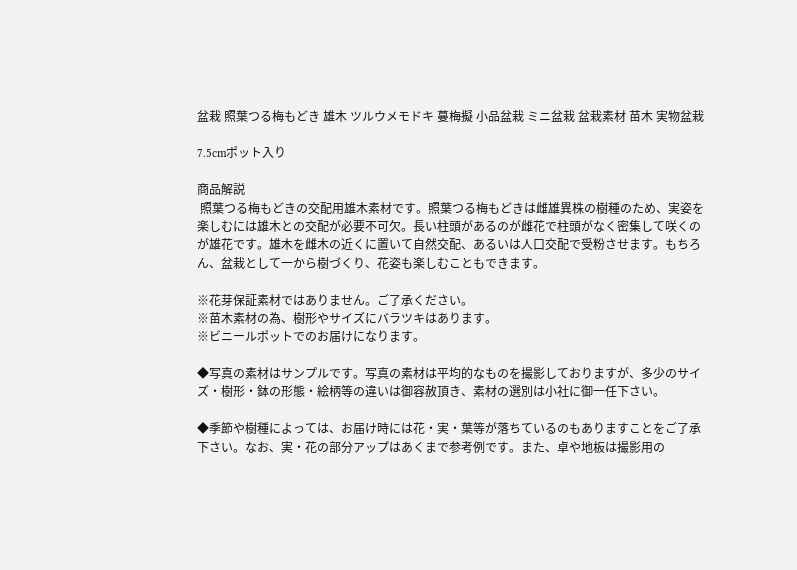盆栽 照葉つる梅もどき 雄木 ツルウメモドキ 蔓梅擬 小品盆栽 ミニ盆栽 盆栽素材 苗木 実物盆栽

7.5cmポット入り

商品解説
 照葉つる梅もどきの交配用雄木素材です。照葉つる梅もどきは雌雄異株の樹種のため、実姿を楽しむには雄木との交配が必要不可欠。長い柱頭があるのが雌花で柱頭がなく密集して咲くのが雄花です。雄木を雌木の近くに置いて自然交配、あるいは人口交配で受粉させます。もちろん、盆栽として一から樹づくり、花姿も楽しむこともできます。

※花芽保証素材ではありません。ご了承ください。
※苗木素材の為、樹形やサイズにバラツキはあります。
※ビニールポットでのお届けになります。

◆写真の素材はサンプルです。写真の素材は平均的なものを撮影しておりますが、多少のサイズ・樹形・鉢の形態・絵柄等の違いは御容赦頂き、素材の選別は小社に御一任下さい。

◆季節や樹種によっては、お届け時には花・実・葉等が落ちているのもありますことをご了承下さい。なお、実・花の部分アップはあくまで参考例です。また、卓や地板は撮影用の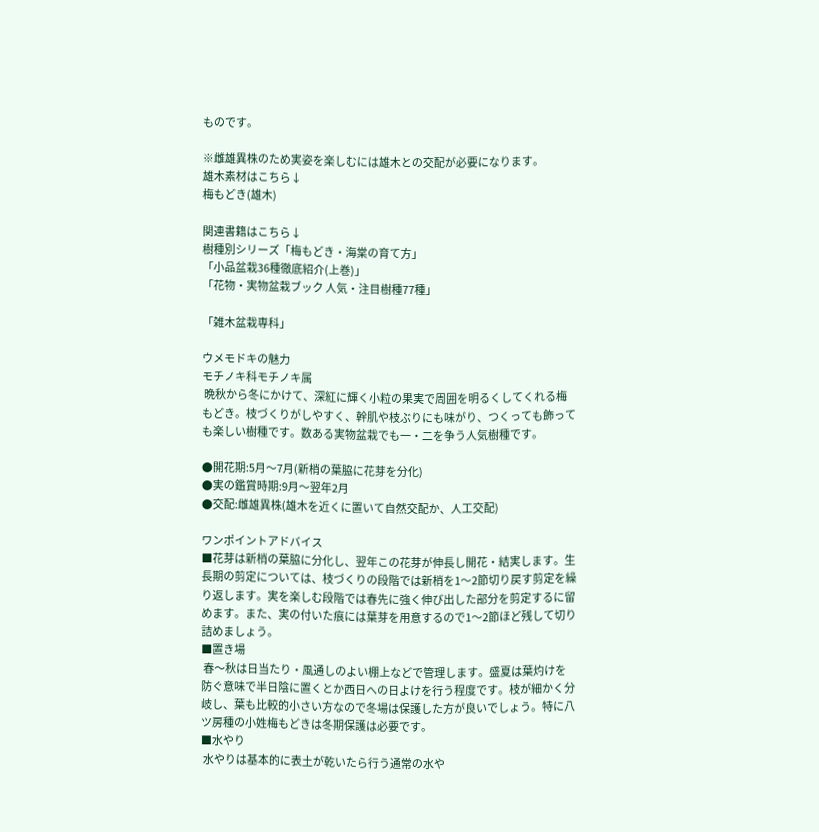ものです。

※雌雄異株のため実姿を楽しむには雄木との交配が必要になります。
雄木素材はこちら↓
梅もどき(雄木)

関連書籍はこちら↓
樹種別シリーズ「梅もどき・海棠の育て方」
「小品盆栽36種徹底紹介(上巻)」
「花物・実物盆栽ブック 人気・注目樹種77種」

「雑木盆栽専科」

ウメモドキの魅力
モチノキ科モチノキ属
 晩秋から冬にかけて、深紅に輝く小粒の果実で周囲を明るくしてくれる梅もどき。枝づくりがしやすく、幹肌や枝ぶりにも味がり、つくっても飾っても楽しい樹種です。数ある実物盆栽でも一・二を争う人気樹種です。

●開花期:5月〜7月(新梢の葉脇に花芽を分化)
●実の鑑賞時期:9月〜翌年2月
●交配:雌雄異株(雄木を近くに置いて自然交配か、人工交配)

ワンポイントアドバイス
■花芽は新梢の葉脇に分化し、翌年この花芽が伸長し開花・結実します。生長期の剪定については、枝づくりの段階では新梢を1〜2節切り戻す剪定を繰り返します。実を楽しむ段階では春先に強く伸び出した部分を剪定するに留めます。また、実の付いた痕には葉芽を用意するので1〜2節ほど残して切り詰めましょう。
■置き場
 春〜秋は日当たり・風通しのよい棚上などで管理します。盛夏は葉灼けを防ぐ意味で半日陰に置くとか西日への日よけを行う程度です。枝が細かく分岐し、葉も比較的小さい方なので冬場は保護した方が良いでしょう。特に八ツ房種の小姓梅もどきは冬期保護は必要です。
■水やり
 水やりは基本的に表土が乾いたら行う通常の水や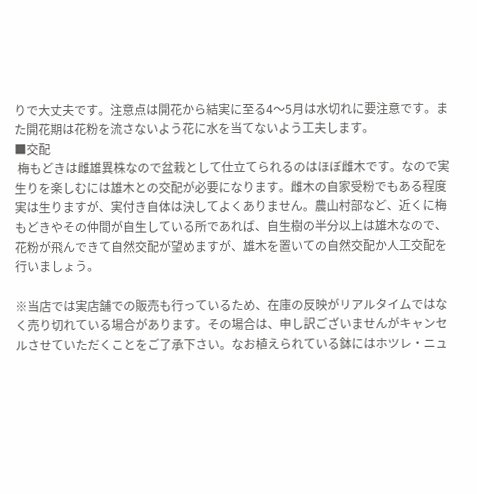りで大丈夫です。注意点は開花から結実に至る4〜5月は水切れに要注意です。また開花期は花粉を流さないよう花に水を当てないよう工夫します。
■交配
 梅もどきは雌雄異株なので盆栽として仕立てられるのはほぼ雌木です。なので実生りを楽しむには雄木との交配が必要になります。雌木の自家受粉でもある程度実は生りますが、実付き自体は決してよくありません。農山村部など、近くに梅もどきやその仲間が自生している所であれば、自生樹の半分以上は雄木なので、花粉が飛んできて自然交配が望めますが、雄木を置いての自然交配か人工交配を行いましょう。

※当店では実店舗での販売も行っているため、在庫の反映がリアルタイムではなく売り切れている場合があります。その場合は、申し訳ございませんがキャンセルさせていただくことをご了承下さい。なお植えられている鉢にはホツレ・ニュ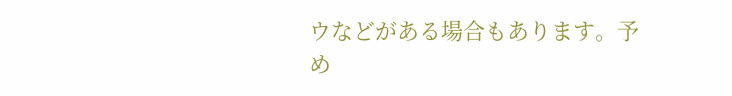ウなどがある場合もあります。予め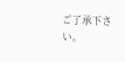ご了承下さい。